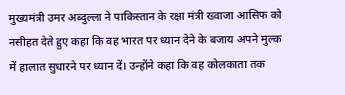मुख्यमंत्री उमर अब्दुल्ला ने पाकिस्तान के रक्षा मंत्री ख्वाजा आसिफ को नसीहत देते हुए कहा कि वह भारत पर ध्यान देने के बजाय अपने मुल्क में हालात सुधारने पर ध्यान दें। उन्होंने कहा कि वह कोलकाता तक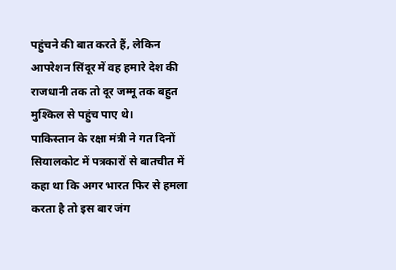पहुंचने की बात करते हैं, लेकिन आपरेशन सिंदूर में वह हमारे देश की राजधानी तक तो दूर जम्मू तक बहुत मुश्किल से पहुंच पाए थे।
पाकिस्तान के रक्षा मंत्री ने गत दिनों सियालकोट में पत्रकारों से बातचीत में कहा था कि अगर भारत फिर से हमला करता है तो इस बार जंग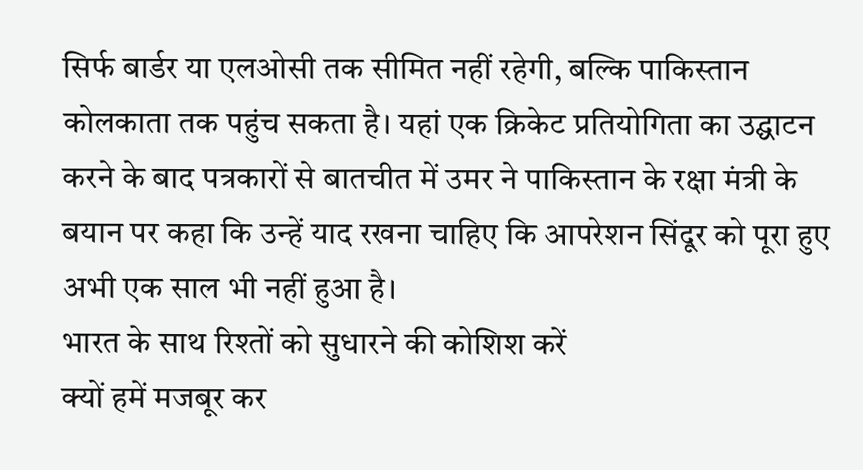सिर्फ बार्डर या एलओसी तक सीमित नहीं रहेगी, बल्कि पाकिस्तान कोलकाता तक पहुंच सकता है। यहां एक क्रिकेट प्रतियोगिता का उद्घाटन करने के बाद पत्रकारों से बातचीत में उमर ने पाकिस्तान के रक्षा मंत्री के बयान पर कहा कि उन्हें याद रखना चाहिए कि आपरेशन सिंदूर को पूरा हुए अभी एक साल भी नहीं हुआ है।
भारत के साथ रिश्तों को सुधारने की कोशिश करें
क्यों हमें मजबूर कर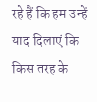रहे हैं कि हम उन्हें याद दिलाएं कि किस तरह के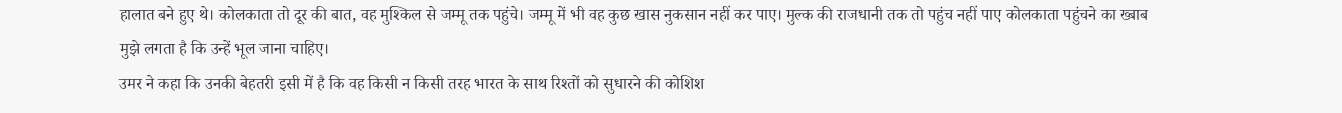हालात बने हुए थे। कोलकाता तो दूर की बात, वह मुश्किल से जम्मू तक पहुंचे। जम्मू में भी वह कुछ खास नुकसान नहीं कर पाए। मुल्क की राजधानी तक तो पहुंच नहीं पाए कोलकाता पहुंचने का ख्बाब मुझे लगता है कि उन्हें भूल जाना चाहिए।
उमर ने कहा कि उनकी बेहतरी इसी में है कि वह किसी न किसी तरह भारत के साथ रिश्तों को सुधारने की कोशिश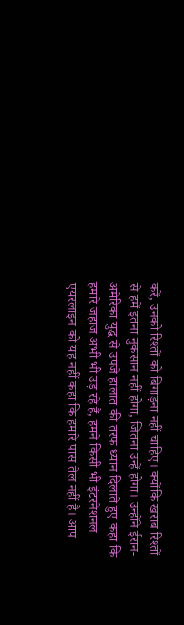करें, उनको रिश्तों को बिगाड़ना नहीं चाहिए। क्योंकि खराब रिश्तों से हमें इतना नुकसान नहीं होगा, जितना उन्हें होगा। उन्होंने ईरान-अमेरिका युद्ध से उपजे हालात की तरफ ध्यान दिलाते हुए कहा कि हमारे जहाज अभी भी उड़ रहे हैं, हमने किसी भी इंटरनेशनल एयरलाइन को यह नहीं कहा कि हमारे पास तेल नहीं है। आप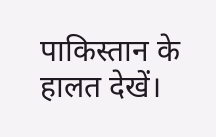पाकिस्तान के हालत देखें।